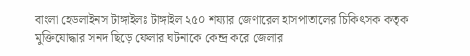বাংলা হেডলাইনস টাঙ্গাইলঃ টাঙ্গাইল ২৫০ শয্যার জেণারেল হাসপাতালের চিকিৎসক কতৃক মুক্তিযোদ্ধার সনদ ছিড়ে ফেলার ঘটনাকে কেন্দ্র করে জেলার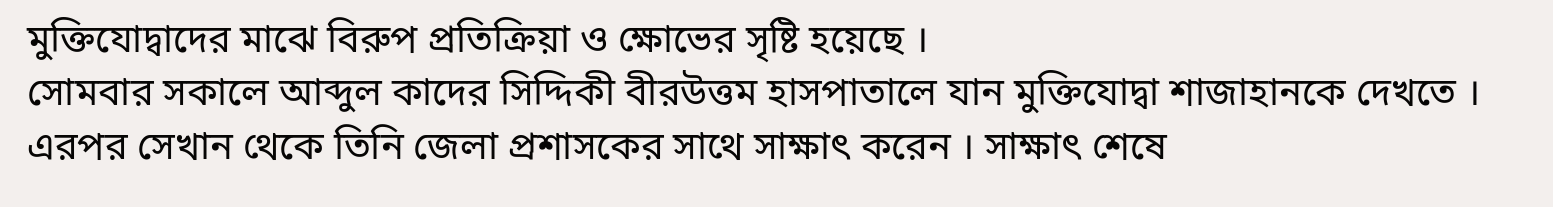মুক্তিযোদ্বাদের মাঝে বিরুপ প্রতিক্রিয়া ও ক্ষোভের সৃষ্টি হয়েছে ।
সোমবার সকালে আব্দুল কাদের সিদ্দিকী বীরউত্তম হাসপাতালে যান মুক্তিযোদ্বা শাজাহানকে দেখতে । এরপর সেখান থেকে তিনি জেলা প্রশাসকের সাথে সাক্ষাৎ করেন । সাক্ষাৎ শেষে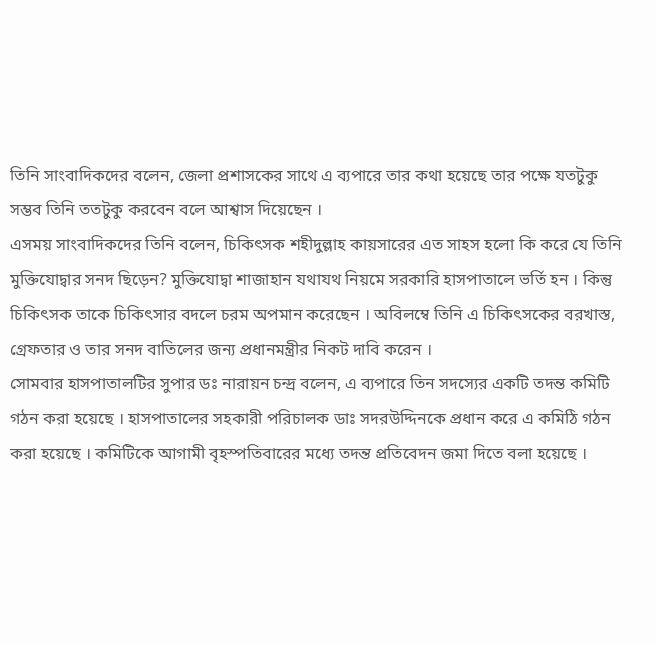তিনি সাংবাদিকদের বলেন, জেলা প্রশাসকের সাথে এ ব্যপারে তার কথা হয়েছে তার পক্ষে যতটুকু সম্ভব তিনি ততটুকু করবেন বলে আশ্বাস দিয়েছেন ।
এসময় সাংবাদিকদের তিনি বলেন, চিকিৎসক শহীদুল্লাহ কায়সারের এত সাহস হলো কি করে যে তিনি মুক্তিযোদ্বার সনদ ছিড়েন? মুক্তিযোদ্বা শাজাহান যথাযথ নিয়মে সরকারি হাসপাতালে ভর্তি হন । কিন্তু চিকিৎসক তাকে চিকিৎসার বদলে চরম অপমান করেছেন । অবিলম্বে তিনি এ চিকিৎসকের বরখাস্ত, গ্রেফতার ও তার সনদ বাতিলের জন্য প্রধানমন্ত্রীর নিকট দাবি করেন ।
সোমবার হাসপাতালটির সুপার ডঃ নারায়ন চন্দ্র বলেন, এ ব্যপারে তিন সদস্যের একটি তদন্ত কমিটি গঠন করা হয়েছে । হাসপাতালের সহকারী পরিচালক ডাঃ সদরউদ্দিনকে প্রধান করে এ কমিঠি গঠন করা হয়েছে । কমিটিকে আগামী বৃহস্পতিবারের মধ্যে তদন্ত প্রতিবেদন জমা দিতে বলা হয়েছে ।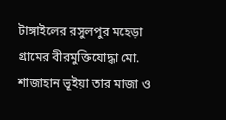টাঙ্গাইলের রসুলপুর মহেড়া গ্রামের বীরমুক্তিযোদ্ধা মো. শাজাহান ভূইয়া তার মাজা ও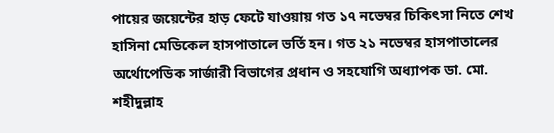পায়ের জয়েন্টের হাড় ফেটে যাওয়ায় গত ১৭ নভেম্বর চিকিৎসা নিতে শেখ হাসিনা মেডিকেল হাসপাতালে ভর্তি হন। গত ২১ নভেম্বর হাসপাতালের অর্থোপেডিক সার্জারী বিভাগের প্রধান ও সহযোগি অধ্যাপক ডা. মো. শহীদুল্লাহ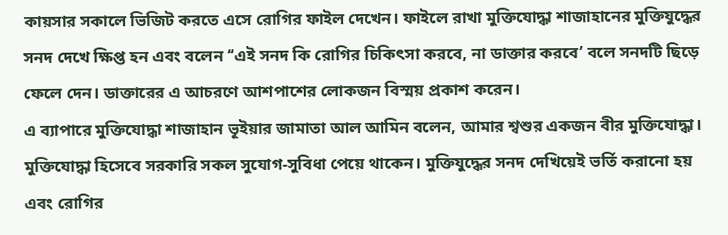কায়সার সকালে ভিজিট করতে এসে রোগির ফাইল দেখেন। ফাইলে রাখা মুক্তিযোদ্ধা শাজাহানের মুক্তিযুদ্ধের সনদ দেখে ক্ষিপ্ত হন এবং বলেন ‘‘এই সনদ কি রোগির চিকিৎসা করবে, না ডাক্তার করবে’ বলে সনদটি ছিড়ে ফেলে দেন। ডাক্তারের এ আচরণে আশপাশের লোকজন বিস্ময় প্রকাশ করেন।
এ ব্যাপারে মুক্তিযোদ্ধা শাজাহান ভূইয়ার জামাতা আল আমিন বলেন, আমার শ্বশুর একজন বীর মুক্তিযোদ্ধা। মুক্তিযোদ্ধা হিসেবে সরকারি সকল সুযোগ-সুবিধা পেয়ে থাকেন। মুক্তিযুদ্ধের সনদ দেখিয়েই ভর্তি করানো হয় এবং রোগির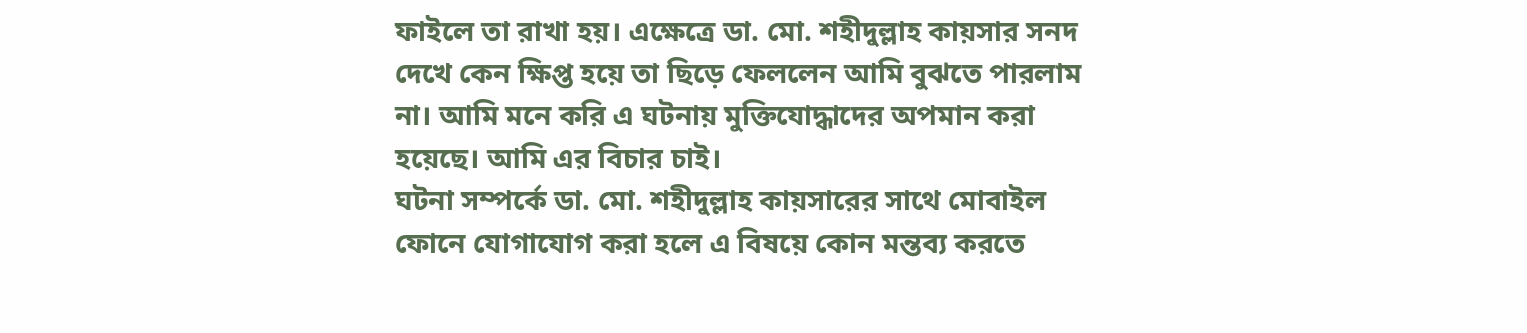ফাইলে তা রাখা হয়। এক্ষেত্রে ডা. মো. শহীদুল্লাহ কায়সার সনদ দেখে কেন ক্ষিপ্ত হয়ে তা ছিড়ে ফেললেন আমি বুঝতে পারলাম না। আমি মনে করি এ ঘটনায় মুক্তিযোদ্ধাদের অপমান করা হয়েছে। আমি এর বিচার চাই।
ঘটনা সম্পর্কে ডা. মো. শহীদুল্লাহ কায়সারের সাথে মোবাইল ফোনে যোগাযোগ করা হলে এ বিষয়ে কোন মন্তব্য করতে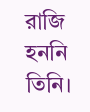রাজি হননি তিনি।